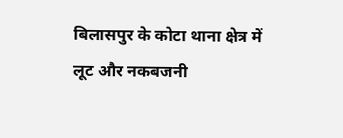बिलासपुर के कोटा थाना क्षेत्र में लूट और नकबजनी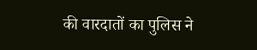की वारदातों का पुलिस ने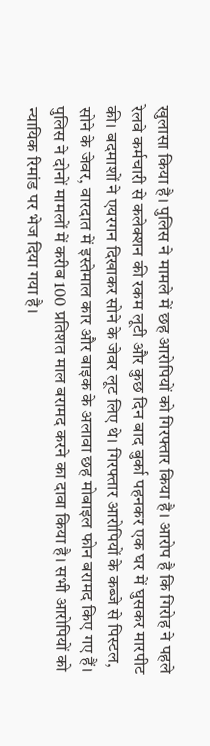खुलासा किया है। पुलिस ने मामले में छह आरोपियों को गिरफ्तार किया है। आरोप है कि गिरोह ने पहले रेलवे कर्मचारी से कलेक्शन की रकम लूटी और कुछ दिन बाद बुर्का पहनकर एक घर में घुसकर मारपीट की। बदमाशों ने एयरगन दिखाकर सोने के जेवर लूट लिए थे। गिरफ्तार आरोपियों के कब्जे से पिस्टल, सोने के जेवर, वारदात में इस्तेमाल कार और बाइक के अलावा छह मोबाइल फोन बरामद किए गए हैं। पुलिस ने दोनों मामलों में करीब 100 प्रतिशत माल बरामद करने का दावा किया है। सभी आरोपियों को न्यायिक रिमांड पर भेज दिया गया है।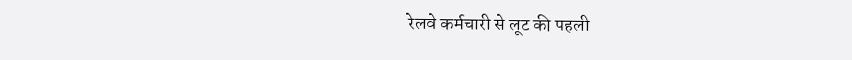रेलवे कर्मचारी से लूट की पहली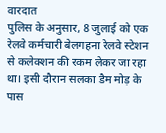वारदात
पुलिस के अनुसार, 8 जुलाई को एक रेलवे कर्मचारी बेलगहना रेलवे स्टेशन से कलेक्शन की रकम लेकर जा रहा था। इसी दौरान सलका डैम मोड़ के पास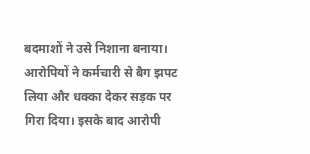बदमाशों ने उसे निशाना बनाया। आरोपियों ने कर्मचारी से बैग झपट लिया और धक्का देकर सड़क पर गिरा दिया। इसके बाद आरोपी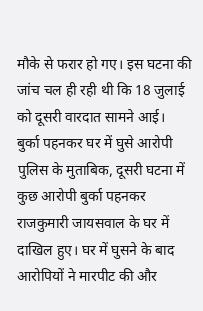मौके से फरार हो गए। इस घटना की जांच चल ही रही थी कि 18 जुलाई को दूसरी वारदात सामने आई।
बुर्का पहनकर घर में घुसे आरोपी
पुलिस के मुताबिक, दूसरी घटना में कुछ आरोपी बुर्का पहनकर राजकुमारी जायसवाल के घर में दाखिल हुए। घर में घुसने के बाद आरोपियों ने मारपीट की और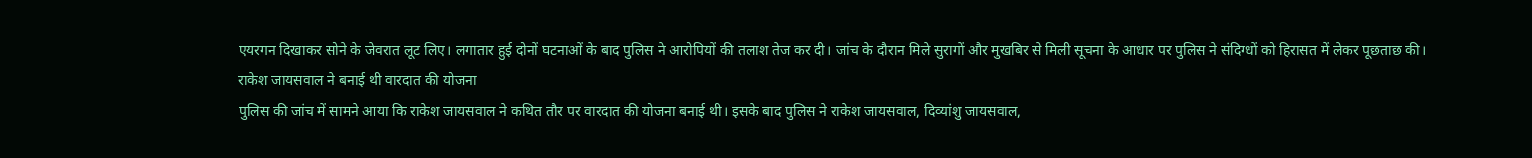एयरगन दिखाकर सोने के जेवरात लूट लिए। लगातार हुई दोनों घटनाओं के बाद पुलिस ने आरोपियों की तलाश तेज कर दी। जांच के दौरान मिले सुरागों और मुखबिर से मिली सूचना के आधार पर पुलिस ने संदिग्धों को हिरासत में लेकर पूछताछ की।
राकेश जायसवाल ने बनाई थी वारदात की योजना
पुलिस की जांच में सामने आया कि राकेश जायसवाल ने कथित तौर पर वारदात की योजना बनाई थी। इसके बाद पुलिस ने राकेश जायसवाल, दिव्यांशु जायसवाल,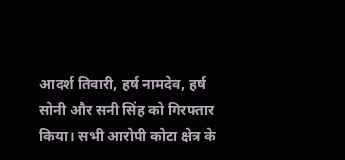आदर्श तिवारी, हर्ष नामदेव, हर्ष सोनी और सनी सिंह को गिरफ्तार किया। सभी आरोपी कोटा क्षेत्र के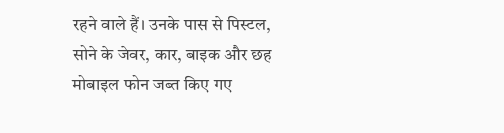रहने वाले हैं। उनके पास से पिस्टल, सोने के जेवर, कार, बाइक और छह मोबाइल फोन जब्त किए गए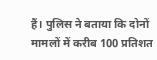हैं। पुलिस ने बताया कि दोनों मामलों में करीब 100 प्रतिशत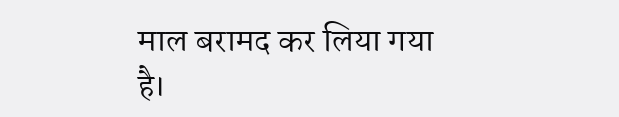माल बरामद कर लिया गया है।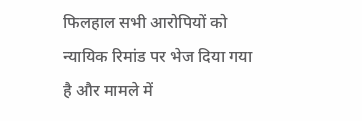फिलहाल सभी आरोपियों को न्यायिक रिमांड पर भेज दिया गया है और मामले में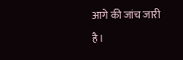आगे की जांच जारी है।